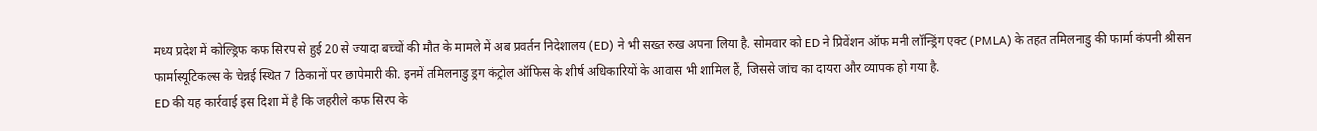मध्य प्रदेश में कोल्ड्रिफ कफ सिरप से हुई 20 से ज्यादा बच्चों की मौत के मामले में अब प्रवर्तन निदेशालय (ED) ने भी सख्त रुख अपना लिया है. सोमवार को ED ने प्रिवेंशन ऑफ मनी लॉन्ड्रिंग एक्ट (PMLA) के तहत तमिलनाडु की फार्मा कंपनी श्रीसन फार्मास्यूटिकल्स के चेन्नई स्थित 7 ठिकानों पर छापेमारी की. इनमें तमिलनाडु ड्रग कंट्रोल ऑफिस के शीर्ष अधिकारियों के आवास भी शामिल हैं, जिससे जांच का दायरा और व्यापक हो गया है.
ED की यह कार्रवाई इस दिशा में है कि जहरीले कफ सिरप के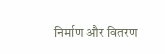निर्माण और वितरण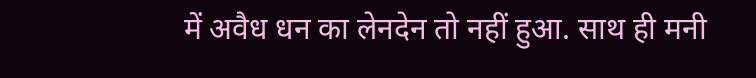में अवैध धन का लेनदेन तो नहीं हुआ. साथ ही मनी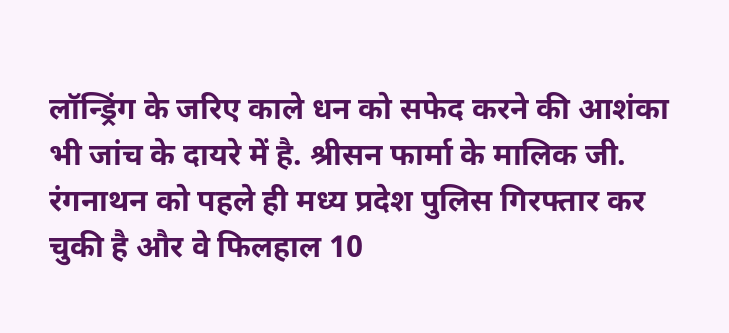लॉन्ड्रिंग के जरिए काले धन को सफेद करने की आशंका भी जांच के दायरे में है. श्रीसन फार्मा के मालिक जी. रंगनाथन को पहले ही मध्य प्रदेश पुलिस गिरफ्तार कर चुकी है और वे फिलहाल 10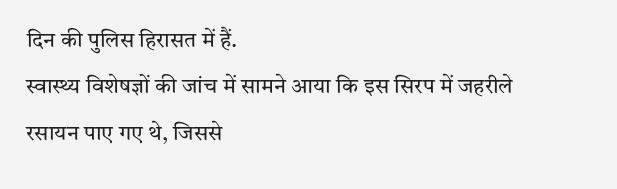दिन की पुलिस हिरासत में हैं.
स्वास्थ्य विशेषज्ञों की जांच में सामने आया कि इस सिरप में जहरीले रसायन पाए गए थे, जिससे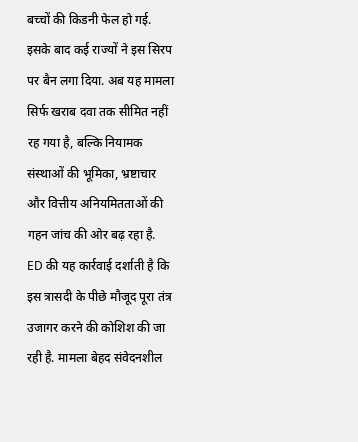बच्चों की किडनी फेल हो गई. इसके बाद कई राज्यों ने इस सिरप पर बैन लगा दिया. अब यह मामला सिर्फ खराब दवा तक सीमित नहीं रह गया है, बल्कि नियामक संस्थाओं की भूमिका, भ्रष्टाचार और वित्तीय अनियमितताओं की गहन जांच की ओर बढ़ रहा है. ED की यह कार्रवाई दर्शाती है कि इस त्रासदी के पीछे मौजूद पूरा तंत्र उजागर करने की कोशिश की जा रही है. मामला बेहद संवेदनशील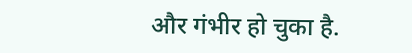और गंभीर हो चुका है.